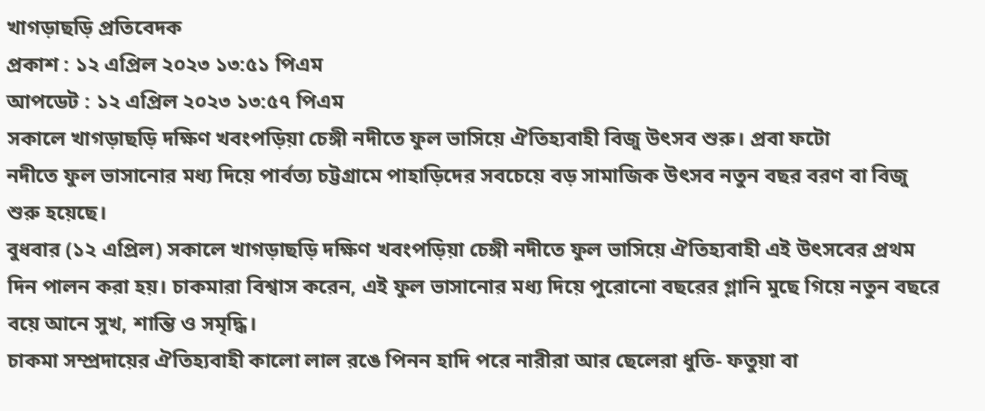খাগড়াছড়ি প্রতিবেদক
প্রকাশ : ১২ এপ্রিল ২০২৩ ১৩:৫১ পিএম
আপডেট : ১২ এপ্রিল ২০২৩ ১৩:৫৭ পিএম
সকালে খাগড়াছড়ি দক্ষিণ খবংপড়িয়া চেঙ্গী নদীতে ফুল ভাসিয়ে ঐতিহ্যবাহী বিজু উৎসব শুরু। প্রবা ফটো
নদীতে ফুল ভাসানোর মধ্য দিয়ে পার্বত্য চট্টগ্রামে পাহাড়িদের সবচেয়ে বড় সামাজিক উৎসব নতুন বছর বরণ বা বিজু শুরু হয়েছে।
বুধবার (১২ এপ্রিল) সকালে খাগড়াছড়ি দক্ষিণ খবংপড়িয়া চেঙ্গী নদীতে ফুল ভাসিয়ে ঐতিহ্যবাহী এই উৎসবের প্রথম দিন পালন করা হয়। চাকমারা বিশ্বাস করেন, এই ফুল ভাসানোর মধ্য দিয়ে পুরোনো বছরের গ্লানি মুছে গিয়ে নতুন বছরে বয়ে আনে সুখ, শান্তি ও সমৃদ্ধি।
চাকমা সম্প্রদায়ের ঐতিহ্যবাহী কালো লাল রঙে পিনন হাদি পরে নারীরা আর ছেলেরা ধুতি- ফতুয়া বা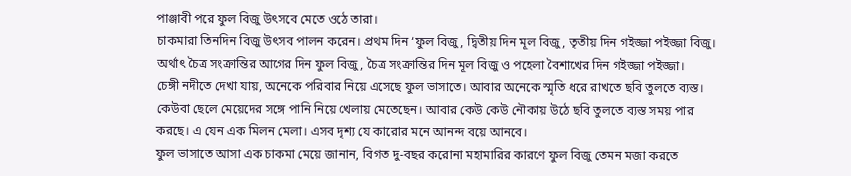পাঞ্জাবী পরে ফুল বিজু উৎসবে মেতে ওঠে তারা।
চাকমারা তিনদিন বিজু উৎসব পালন করেন। প্রথম দিন ‘ফুল বিজু, দ্বিতীয় দিন মূল বিজু, তৃতীয় দিন গইজ্জা পইজ্জা বিজু। অর্থাৎ চৈত্র সংক্রান্তির আগের দিন ফুল বিজু, চৈত্র সংক্রান্তির দিন মূল বিজু ও পহেলা বৈশাখের দিন গইজ্জা পইজ্জা।
চেঙ্গী নদীতে দেখা যায়, অনেকে পরিবার নিয়ে এসেছে ফুল ভাসাতে। আবার অনেকে স্মৃতি ধরে রাখতে ছবি তুলতে ব্যস্ত। কেউবা ছেলে মেয়েদের সঙ্গে পানি নিয়ে খেলায় মেতেছেন। আবার কেউ কেউ নৌকায় উঠে ছবি তুলতে ব্যস্ত সময় পার করছে। এ যেন এক মিলন মেলা। এসব দৃশ্য যে কারোর মনে আনন্দ বয়ে আনবে।
ফুল ভাসাতে আসা এক চাকমা মেয়ে জানান, বিগত দু-বছর করোনা মহামারির কারণে ফুল বিজু তেমন মজা করতে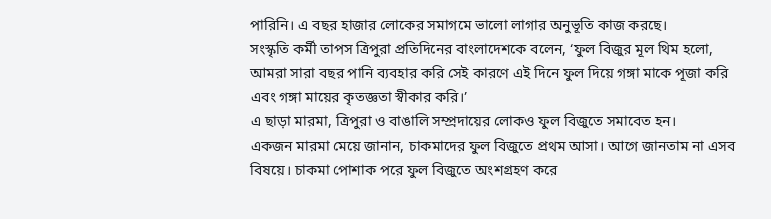পারিনি। এ বছর হাজার লোকের সমাগমে ভালো লাগার অনুভূতি কাজ করছে।
সংস্কৃতি কর্মী তাপস ত্রিপুরা প্রতিদিনের বাংলাদেশকে বলেন, ‘ফুল বিজুর মূল থিম হলো, আমরা সারা বছর পানি ব্যবহার করি সেই কারণে এই দিনে ফুল দিয়ে গঙ্গা মাকে পূজা করি এবং গঙ্গা মায়ের কৃতজ্ঞতা স্বীকার করি।’
এ ছাড়া মারমা, ত্রিপুরা ও বাঙালি সম্প্রদায়ের লোকও ফুল বিজুতে সমাবেত হন।
একজন মারমা মেয়ে জানান, চাকমাদের ফুল বিজুতে প্রথম আসা। আগে জানতাম না এসব বিষয়ে। চাকমা পোশাক পরে ফুল বিজুতে অংশগ্রহণ করে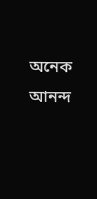অনেক আনন্দ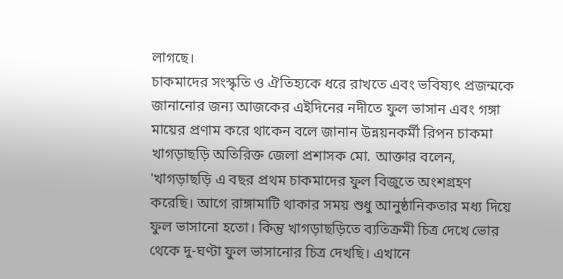লাগছে।
চাকমাদের সংস্কৃতি ও ঐতিহ্যকে ধরে রাখতে এবং ভবিষ্যৎ প্রজন্মকে জানানোর জন্য আজকের এইদিনের নদীতে ফুল ভাসান এবং গঙ্গা মায়ের প্রণাম করে থাকেন বলে জানান উন্নয়নকর্মী রিপন চাকমা
খাগড়াছড়ি অতিরিক্ত জেলা প্রশাসক মো. আক্তার বলেন, 'খাগড়াছড়ি এ বছর প্রথম চাকমাদের ফুল বিজুতে অংশগ্রহণ করেছি। আগে রাঙ্গামাটি থাকার সময় শুধু আনুষ্ঠানিকতার মধ্য দিয়ে ফুল ভাসানো হতো। কিন্তু খাগড়াছড়িতে ব্যতিক্রমী চিত্র দেখে ভোর থেকে দু-ঘণ্টা ফুল ভাসানোর চিত্র দেখছি। এখানে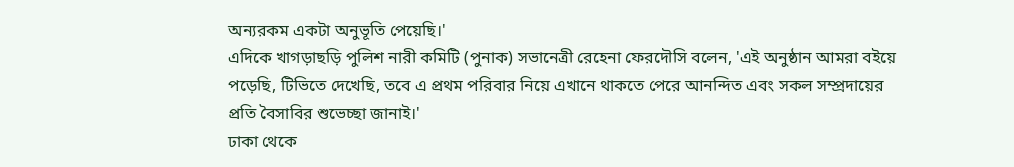অন্যরকম একটা অনুভূতি পেয়েছি।'
এদিকে খাগড়াছড়ি পুলিশ নারী কমিটি (পুনাক) সভানেত্রী রেহেনা ফেরদৌসি বলেন, 'এই অনুষ্ঠান আমরা বইয়ে পড়েছি, টিভিতে দেখেছি, তবে এ প্রথম পরিবার নিয়ে এখানে থাকতে পেরে আনন্দিত এবং সকল সম্প্রদায়ের প্রতি বৈসাবির শুভেচ্ছা জানাই।'
ঢাকা থেকে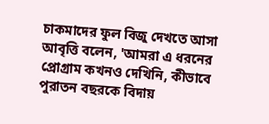চাকমাদের ফুল বিজু দেখতে আসা আবৃত্তি বলেন, 'আমরা এ ধরনের প্রোগ্রাম কখনও দেখিনি, কীভাবে পুরাতন বছরকে বিদায়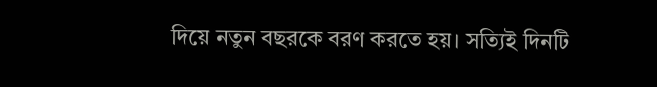দিয়ে নতুন বছরকে বরণ করতে হয়। সত্যিই দিনটি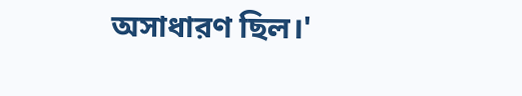অসাধারণ ছিল।'